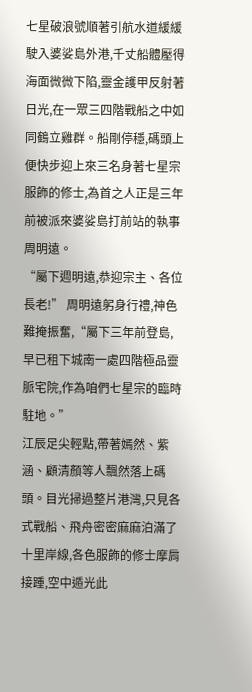七星破浪號順著引航水道緩緩駛入婆娑島外港,千丈船體壓得海面微微下陷,靈金護甲反射著日光,在一眾三四階戰船之中如同鶴立雞群。船剛停穩,碼頭上便快步迎上來三名身著七星宗服飾的修士,為首之人正是三年前被派來婆娑島打前站的執事周明遠。
“屬下週明遠,恭迎宗主、各位長老!” 周明遠躬身行禮,神色難掩振奮,“屬下三年前登島,早已租下城南一處四階極品靈脈宅院,作為咱們七星宗的臨時駐地。”
江辰足尖輕點,帶著嫣然、紫涵、顧清顏等人飄然落上碼頭。目光掃過整片港灣,只見各式戰船、飛舟密密麻麻泊滿了十里岸線,各色服飾的修士摩肩接踵,空中遁光此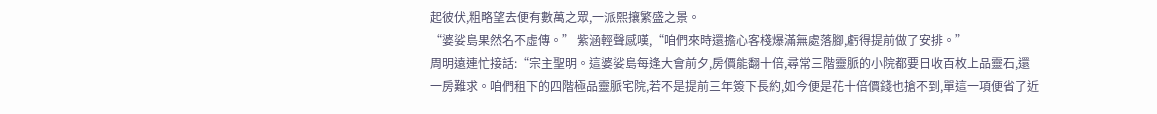起彼伏,粗略望去便有數萬之眾,一派熙攘繁盛之景。
“婆娑島果然名不虛傳。” 紫涵輕聲感嘆,“咱們來時還擔心客棧爆滿無處落腳,虧得提前做了安排。”
周明遠連忙接話:“宗主聖明。這婆娑島每逢大會前夕,房價能翻十倍,尋常三階靈脈的小院都要日收百枚上品靈石,還一房難求。咱們租下的四階極品靈脈宅院,若不是提前三年簽下長約,如今便是花十倍價錢也搶不到,單這一項便省了近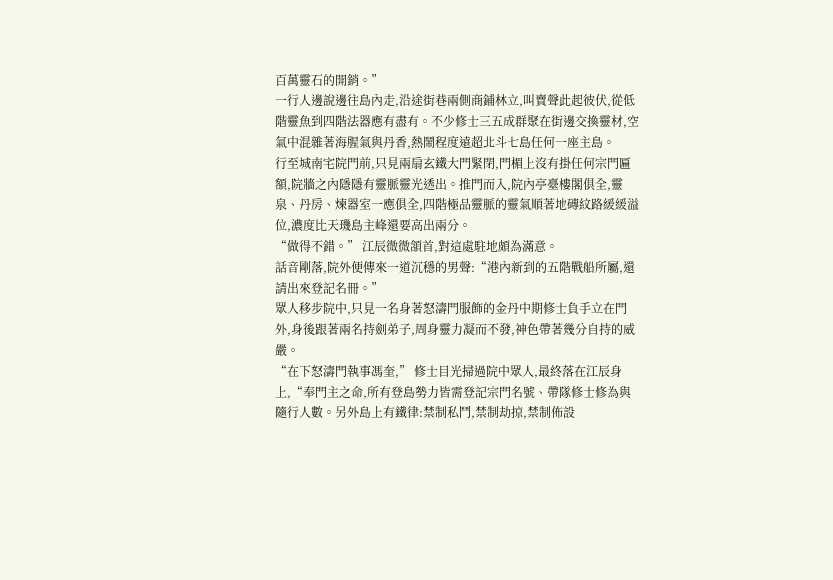百萬靈石的開銷。”
一行人邊說邊往島內走,沿途街巷兩側商鋪林立,叫賣聲此起彼伏,從低階靈魚到四階法器應有盡有。不少修士三五成群聚在街邊交換靈材,空氣中混雜著海腥氣與丹香,熱鬧程度遠超北斗七島任何一座主島。
行至城南宅院門前,只見兩扇玄鐵大門緊閉,門楣上沒有掛任何宗門匾額,院牆之內隱隱有靈脈靈光透出。推門而入,院內亭臺樓閣俱全,靈泉、丹房、煉器室一應俱全,四階極品靈脈的靈氣順著地磚紋路緩緩溢位,濃度比天璣島主峰還要高出兩分。
“做得不錯。” 江辰微微頷首,對這處駐地頗為滿意。
話音剛落,院外便傳來一道沉穩的男聲:“港內新到的五階戰船所屬,還請出來登記名冊。”
眾人移步院中,只見一名身著怒濤門服飾的金丹中期修士負手立在門外,身後跟著兩名持劍弟子,周身靈力凝而不發,神色帶著幾分自持的威嚴。
“在下怒濤門執事馮奎,” 修士目光掃過院中眾人,最終落在江辰身上,“奉門主之命,所有登島勢力皆需登記宗門名號、帶隊修士修為與隨行人數。另外島上有鐵律:禁制私鬥,禁制劫掠,禁制佈設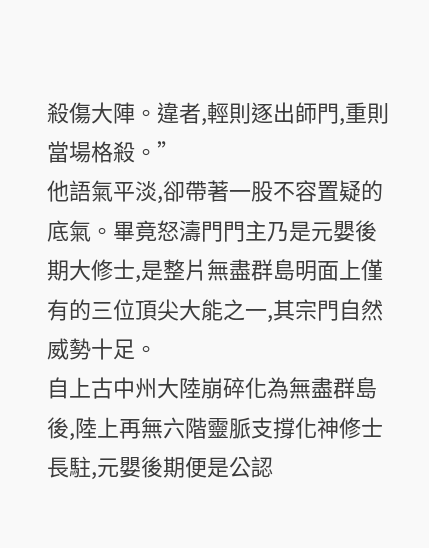殺傷大陣。違者,輕則逐出師門,重則當場格殺。”
他語氣平淡,卻帶著一股不容置疑的底氣。畢竟怒濤門門主乃是元嬰後期大修士,是整片無盡群島明面上僅有的三位頂尖大能之一,其宗門自然威勢十足。
自上古中州大陸崩碎化為無盡群島後,陸上再無六階靈脈支撐化神修士長駐,元嬰後期便是公認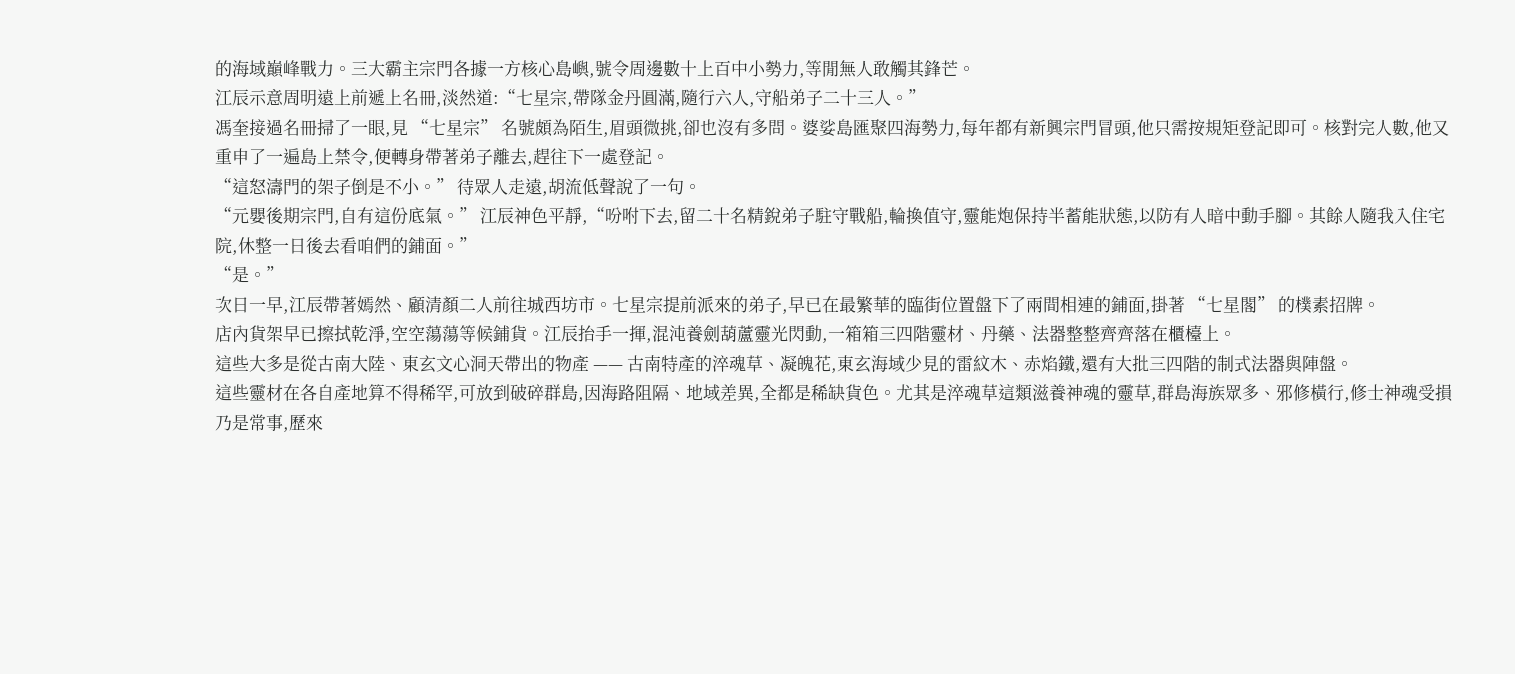的海域巔峰戰力。三大霸主宗門各據一方核心島嶼,號令周邊數十上百中小勢力,等閒無人敢觸其鋒芒。
江辰示意周明遠上前遞上名冊,淡然道:“七星宗,帶隊金丹圓滿,隨行六人,守船弟子二十三人。”
馮奎接過名冊掃了一眼,見 “七星宗” 名號頗為陌生,眉頭微挑,卻也沒有多問。婆娑島匯聚四海勢力,每年都有新興宗門冒頭,他只需按規矩登記即可。核對完人數,他又重申了一遍島上禁令,便轉身帶著弟子離去,趕往下一處登記。
“這怒濤門的架子倒是不小。” 待眾人走遠,胡流低聲說了一句。
“元嬰後期宗門,自有這份底氣。” 江辰神色平靜,“吩咐下去,留二十名精銳弟子駐守戰船,輪換值守,靈能炮保持半蓄能狀態,以防有人暗中動手腳。其餘人隨我入住宅院,休整一日後去看咱們的鋪面。”
“是。”
次日一早,江辰帶著嫣然、顧清顏二人前往城西坊市。七星宗提前派來的弟子,早已在最繁華的臨街位置盤下了兩間相連的鋪面,掛著 “七星閣” 的樸素招牌。
店內貨架早已擦拭乾淨,空空蕩蕩等候鋪貨。江辰抬手一揮,混沌養劍葫蘆靈光閃動,一箱箱三四階靈材、丹藥、法器整整齊齊落在櫃檯上。
這些大多是從古南大陸、東玄文心洞天帶出的物產 —— 古南特產的淬魂草、凝魄花,東玄海域少見的雷紋木、赤焰鐵,還有大批三四階的制式法器與陣盤。
這些靈材在各自產地算不得稀罕,可放到破碎群島,因海路阻隔、地域差異,全都是稀缺貨色。尤其是淬魂草這類滋養神魂的靈草,群島海族眾多、邪修橫行,修士神魂受損乃是常事,歷來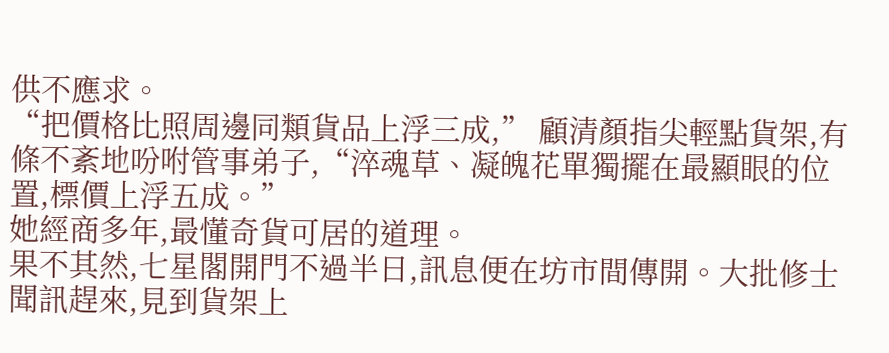供不應求。
“把價格比照周邊同類貨品上浮三成,” 顧清顏指尖輕點貨架,有條不紊地吩咐管事弟子,“淬魂草、凝魄花單獨擺在最顯眼的位置,標價上浮五成。”
她經商多年,最懂奇貨可居的道理。
果不其然,七星閣開門不過半日,訊息便在坊市間傳開。大批修士聞訊趕來,見到貨架上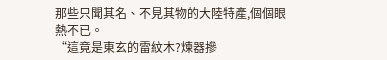那些只聞其名、不見其物的大陸特產,個個眼熱不已。
“這竟是東玄的雷紋木?煉器摻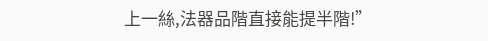上一絲,法器品階直接能提半階!”